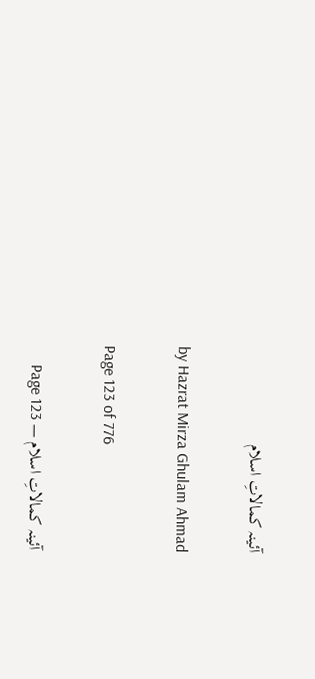آئینہ کمالاتِ اسلام

by Hazrat Mirza Ghulam Ahmad

Page 123 of 776

آئینہ کمالاتِ اسلام — Page 123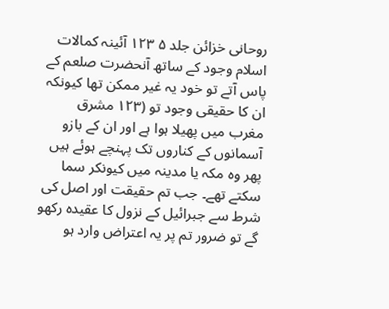روحانی خزائن جلد ۵ ۱۲۳ آئینہ کمالات اسلام وجود کے ساتھ آنحضرت صلعم کے پاس آتے تو خود یہ غیر ممکن تھا کیونکہ ان کا حقیقی وجود تو (۱۲۳ مشرق مغرب میں پھیلا ہوا ہے اور ان کے بازو آسمانوں کے کناروں تک پہنچے ہوئے ہیں پھر وہ مکہ یا مدینہ میں کیونکر سما سکتے تھے۔ جب تم حقیقت اور اصل کی شرط سے جبرائیل کے نزول کا عقیدہ رکھو گے تو ضرور تم پر یہ اعتراض وارد ہو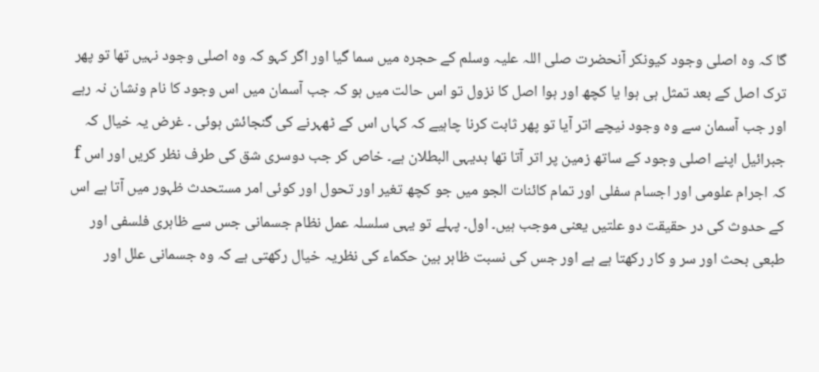گا کہ وہ اصلی وجود کیونکر آنحضرت صلی اللہ علیہ وسلم کے حجرہ میں سما گیا اور اگر کہو کہ وہ اصلی وجود نہیں تھا تو پھر ترک اصل کے بعد تمثل ہی ہوا یا کچھ اور ہوا اصل کا نزول تو اس حالت میں ہو کہ جب آسمان میں اس وجود کا نام ونشان نہ رہے اور جب آسمان سے وہ وجود نیچے اتر آیا تو پھر ثابت کرنا چاہیے کہ کہاں اس کے ٹھہرنے کی گنجائش ہوئی ۔ غرض یہ خیال کہ جبرائیل اپنے اصلی وجود کے ساتھ زمین پر اتر آتا تھا بدیہی البطلان ہے۔ خاص کر جب دوسری شق کی طرف نظر کریں اور اس f کہ اجرام علومی اور اجسام سفلی اور تمام کائنات الجو میں جو کچھ تغیر اور تحول اور کوئی امر مستحدث ظہور میں آتا ہے اس کے حدوث کی در حقیقت دو علتیں یعنی موجب ہیں۔ اول۔ پہلے تو یہی سلسلہ عمل نظام جسمانی جس سے ظاہری فلسفی اور طبعی بحث اور سر و کار رکھتا ہے ہے اور جس کی نسبت ظاہر بین حکماء کی نظریہ خیال رکھتی ہے کہ وہ جسمانی علل اور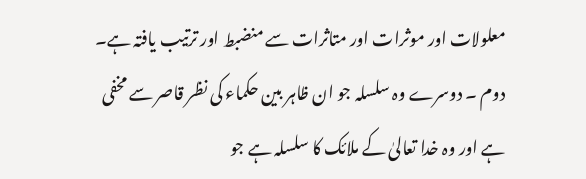معلولات اور موثرات اور متاثرات سے منضبط اور ترتیب یافتہ ہے۔ دوم ۔ دوسرے وہ سلسلہ جو ان ظاہر بین حکماء کی نظر قاصر سے مخفی ہے اور وہ خدا تعالیٰ کے ملائک کا سلسلہ ہے جو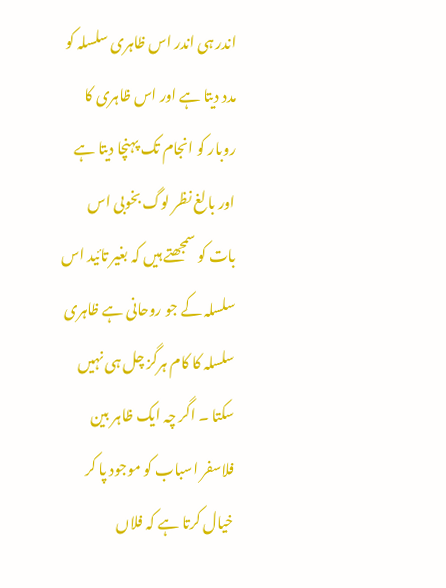اندر ہی اندر اس ظاہری سلسلہ کو مدد دیتا ہے اور اس ظاہری کا روبار کو انجام تک پہنچا دیتا ہے اور بالغ نظر لوگ بخوبی اس بات کو سمجھتے ہیں کہ بغیر تائید اس سلسلہ کے جو روحانی ہے ظاہری سلسلہ کا کام ہرگز چل ہی نہیں سکتا ۔ اگر چہ ایک ظاہر بین فلاسفر اسباب کو موجود پا کر خیال کرتا ہے کہ فلاں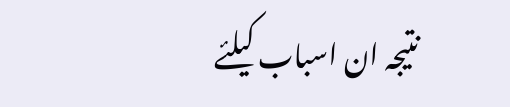نتیجہ ان اسباب کیلئے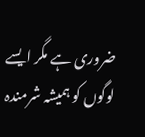ضروری ہے مگر ایسے لوگوں کو ہمیشہ شرمندہ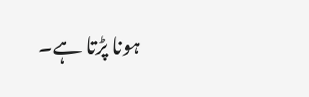ہونا پڑتا ہے۔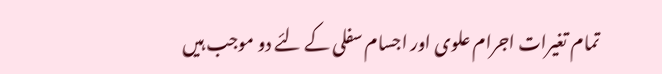تمام تغیرات اجرام علوی اور اجسام سفلی کے لئے دو موجب ہیں